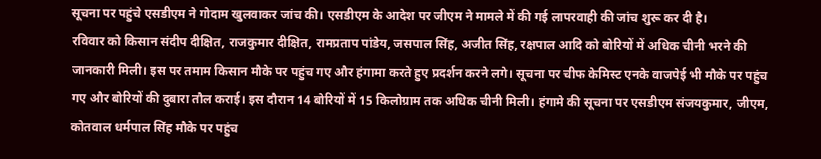सूचना पर पहुंचे एसडीएम ने गोदाम खुलवाकर जांच की। एसडीएम के आदेश पर जीएम ने मामले में की गई लापरवाही की जांच शुरू कर दी है।
रविवार को किसान संदीप दीक्षित, राजकुमार दीक्षित, रामप्रताप पांडेय, जसपाल सिंह, अजीत सिंह, रक्षपाल आदि को बोरियों में अधिक चीनी भरने की जानकारी मिली। इस पर तमाम किसान मौके पर पहुंच गए और हंगामा करते हुए प्रदर्शन करने लगे। सूचना पर चीफ केमिस्ट एनके वाजपेई भी मौके पर पहुंच गए और बोरियों की दुबारा तौल कराई। इस दौरान 14 बोरियों में 15 किलोग्राम तक अधिक चीनी मिली। हंगामे की सूचना पर एसडीएम संजयकुमार, जीएम, कोतवाल धर्मपाल सिंह मौके पर पहुंच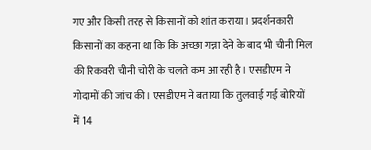गए और किसी तरह से किसानों को शांत कराया। प्रदर्शनकारी किसानों का कहना था कि कि अच्छा गन्ना देने के बाद भी चीनी मिल की रिकवरी चीनी चोरी के चलते कम आ रही है। एसडीएम ने गोदामों की जांच की। एसडीएम ने बताया कि तुलवाई गई बोरियों में 14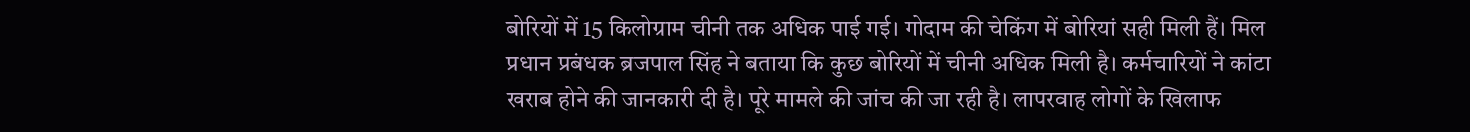बोरियों में 15 किलोग्राम चीनी तक अधिक पाई गई। गोदाम की चेकिंग में बोरियां सही मिली हैं। मिल प्रधान प्रबंधक ब्रजपाल सिंह ने बताया कि कुछ बोरियों में चीनी अधिक मिली है। कर्मचारियों ने कांटा खराब होने की जानकारी दी है। पूरे मामले की जांच की जा रही है। लापरवाह लोगों के खिलाफ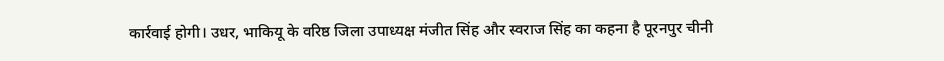कार्रवाई होगी। उधर, भाकियू के वरिष्ठ जिला उपाध्यक्ष मंजीत सिंह और स्वराज सिंह का कहना है पूरनपुर चीनी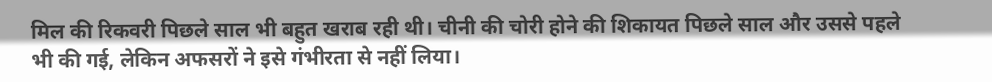मिल की रिकवरी पिछले साल भी बहुत खराब रही थी। चीनी की चोरी होने की शिकायत पिछले साल और उससे पहले भी की गई, लेकिन अफसरों ने इसे गंभीरता से नहीं लिया।